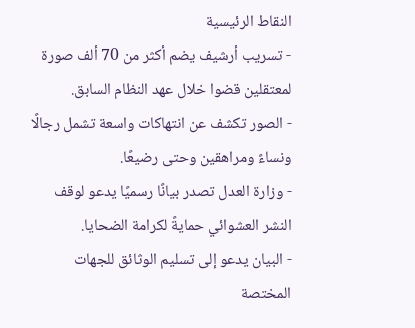النقاط الرئيسية
- تسريب أرشيف يضم أكثر من 70 ألف صورة لمعتقلين قضوا خلال عهد النظام السابق.
- الصور تكشف عن انتهاكات واسعة تشمل رجالًا ونساءً ومراهقين وحتى رضيعًا.
- وزارة العدل تصدر بيانًا رسميًا يدعو لوقف النشر العشوائي حمايةً لكرامة الضحايا.
- البيان يدعو إلى تسليم الوثائق للجهات المختصة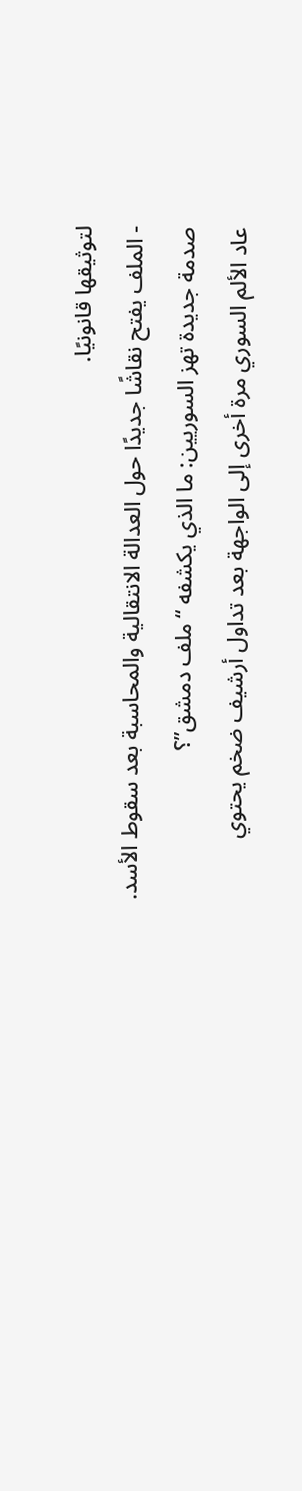لتوثيقها قانونيًا.
- الملف يفتح نقاشًا جديدًا حول العدالة الانتقالية والمحاسبة بعد سقوط الأسد.
صدمة جديدة تهز السوريين: ما الذي يكشفه “ملف دمشق”؟
عاد الألم السوري مرة أخرى إلى الواجهة بعد تداول أرشيف ضخم يحتوي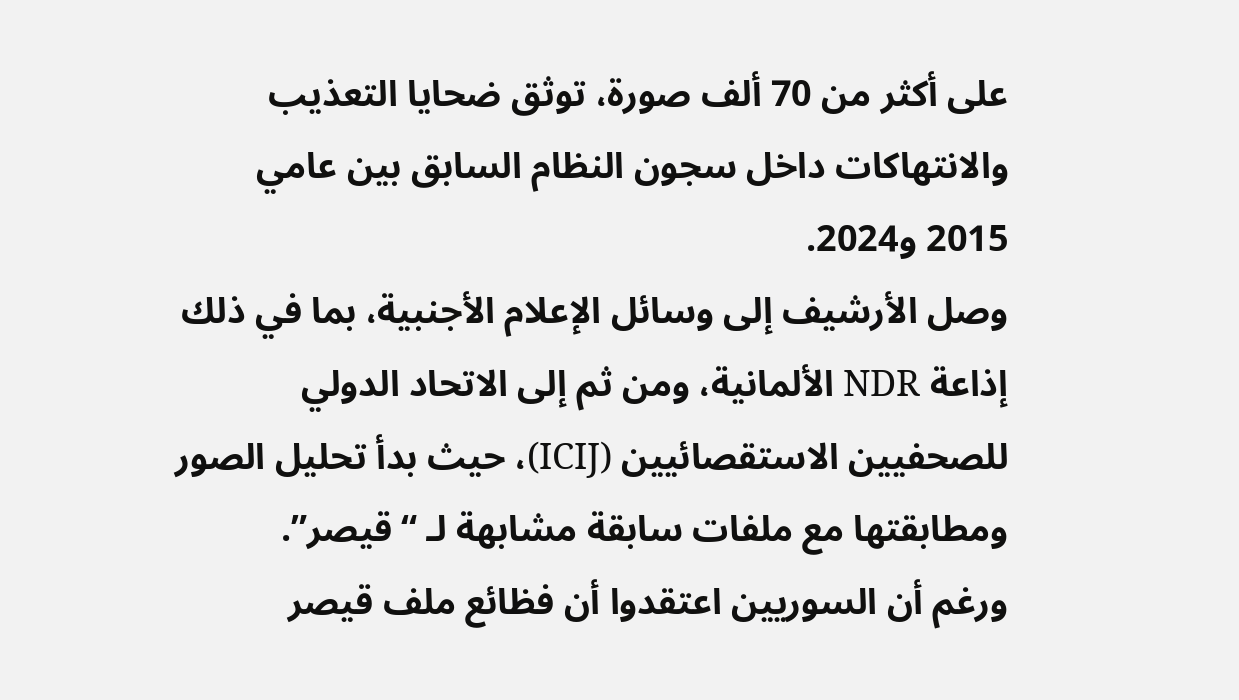على أكثر من 70 ألف صورة، توثق ضحايا التعذيب والانتهاكات داخل سجون النظام السابق بين عامي 2015 و2024.
وصل الأرشيف إلى وسائل الإعلام الأجنبية، بما في ذلك إذاعة NDR الألمانية، ومن ثم إلى الاتحاد الدولي للصحفيين الاستقصائيين (ICIJ)، حيث بدأ تحليل الصور ومطابقتها مع ملفات سابقة مشابهة لـ “قيصر”.
ورغم أن السوريين اعتقدوا أن فظائع ملف قيصر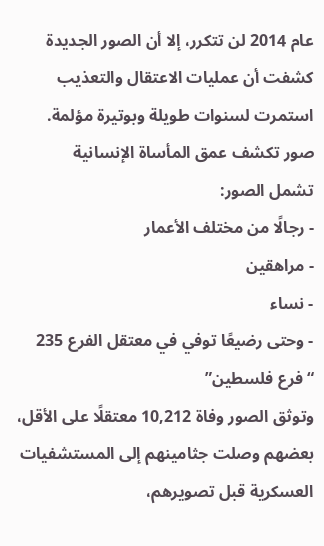عام 2014 لن تتكرر، إلا أن الصور الجديدة كشفت أن عمليات الاعتقال والتعذيب استمرت لسنوات طويلة وبوتيرة مؤلمة.
صور تكشف عمق المأساة الإنسانية
تشمل الصور:
- رجالًا من مختلف الأعمار
- مراهقين
- نساء
- وحتى رضيعًا توفي في معتقل الفرع 235 “فرع فلسطين”
وتوثق الصور وفاة 10,212 معتقلًا على الأقل، بعضهم وصلت جثامينهم إلى المستشفيات العسكرية قبل تصويرهم،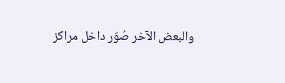والبعض الآخر صُوّر داخل مراكز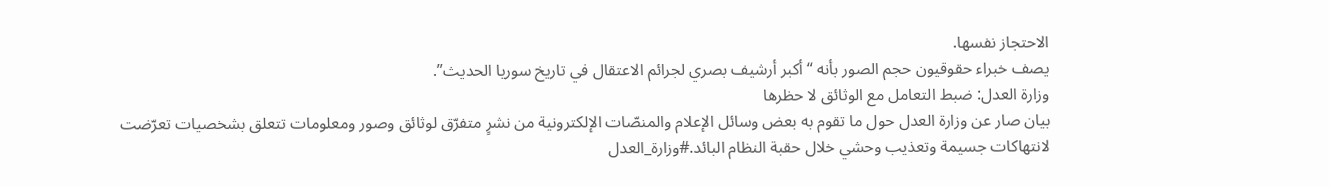الاحتجاز نفسها.
يصف خبراء حقوقيون حجم الصور بأنه “أكبر أرشيف بصري لجرائم الاعتقال في تاريخ سوريا الحديث”.
وزارة العدل: ضبط التعامل مع الوثائق لا حظرها
بيان صار عن وزارة العدل حول ما تقوم به بعض وسائل الإعلام والمنصّات الإلكترونية من نشرٍ متفرّق لوثائق وصور ومعلومات تتعلق بشخصيات تعرّضت لانتهاكات جسيمة وتعذيب وحشي خلال حقبة النظام البائد.#وزارة_العدل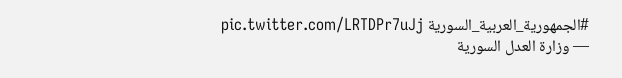#الجمهورية_العربية_السورية pic.twitter.com/LRTDPr7uJj
— وزارة العدل السورية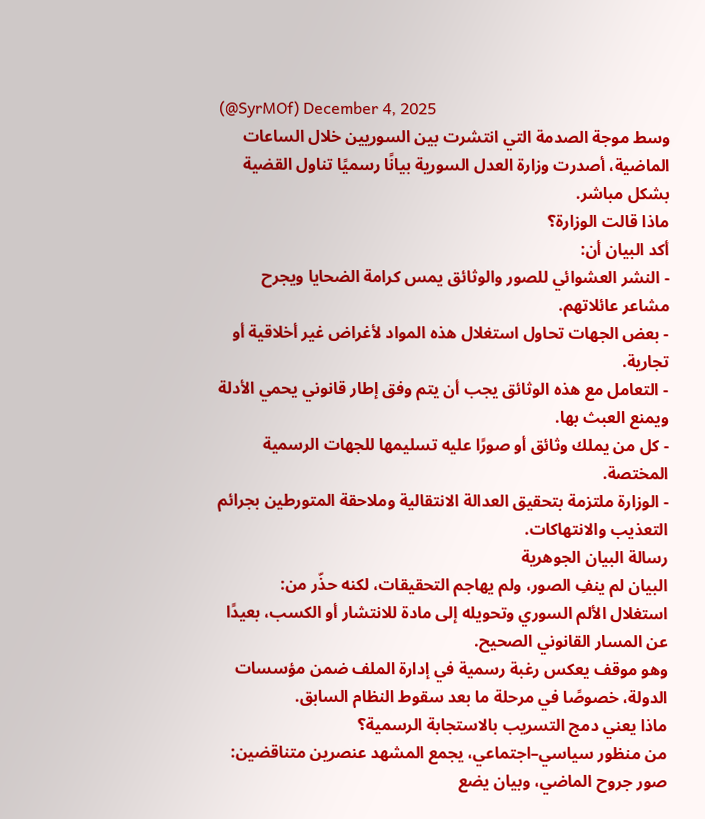(@SyrMOf) December 4, 2025
وسط موجة الصدمة التي انتشرت بين السوريين خلال الساعات الماضية، أصدرت وزارة العدل السورية بيانًا رسميًا تناول القضية بشكل مباشر.
ماذا قالت الوزارة؟
أكد البيان أن:
- النشر العشوائي للصور والوثائق يمس كرامة الضحايا ويجرح مشاعر عائلاتهم.
- بعض الجهات تحاول استغلال هذه المواد لأغراض غير أخلاقية أو تجارية.
- التعامل مع هذه الوثائق يجب أن يتم وفق إطار قانوني يحمي الأدلة ويمنع العبث بها.
- كل من يملك وثائق أو صورًا عليه تسليمها للجهات الرسمية المختصة.
- الوزارة ملتزمة بتحقيق العدالة الانتقالية وملاحقة المتورطين بجرائم التعذيب والانتهاكات.
رسالة البيان الجوهرية
البيان لم ينفِ الصور، ولم يهاجم التحقيقات، لكنه حذّر من:
استغلال الألم السوري وتحويله إلى مادة للانتشار أو الكسب، بعيدًا عن المسار القانوني الصحيح.
وهو موقف يعكس رغبة رسمية في إدارة الملف ضمن مؤسسات الدولة، خصوصًا في مرحلة ما بعد سقوط النظام السابق.
ماذا يعني دمج التسريب بالاستجابة الرسمية؟
من منظور سياسي–اجتماعي، يجمع المشهد عنصرين متناقضين: صور جروح الماضي، وبيان يضع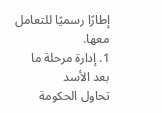إطارًا رسميًا للتعامل معها.
1. إدارة مرحلة ما بعد الأسد
تحاول الحكومة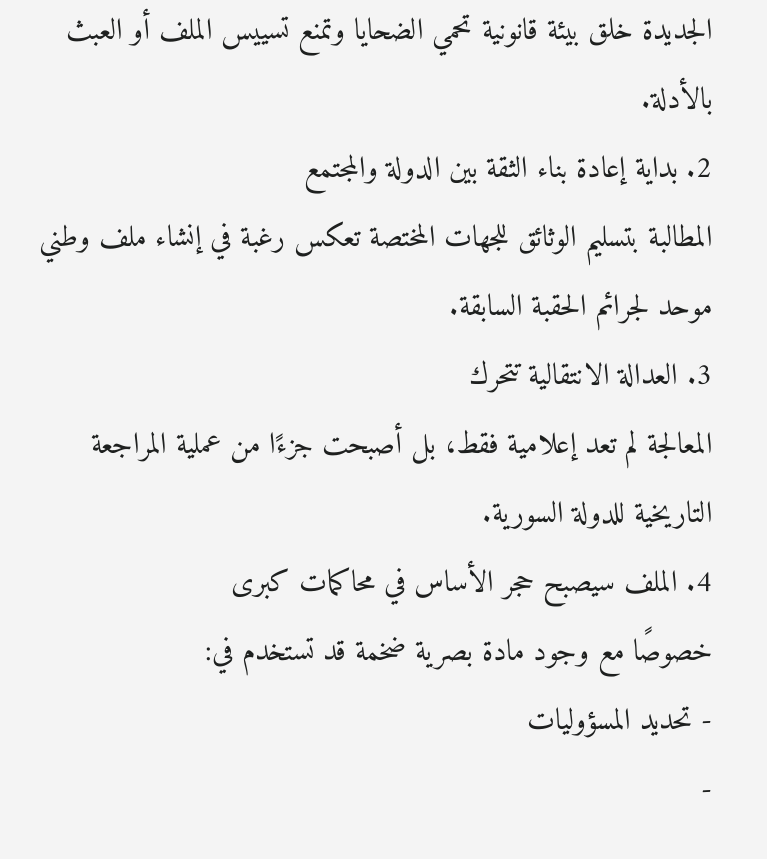الجديدة خلق بيئة قانونية تحمي الضحايا وتمنع تسييس الملف أو العبث بالأدلة.
2. بداية إعادة بناء الثقة بين الدولة والمجتمع
المطالبة بتسليم الوثائق للجهات المختصة تعكس رغبة في إنشاء ملف وطني موحد لجرائم الحقبة السابقة.
3. العدالة الانتقالية تتحرك
المعالجة لم تعد إعلامية فقط، بل أصبحت جزءًا من عملية المراجعة التاريخية للدولة السورية.
4. الملف سيصبح حجر الأساس في محاكمات كبرى
خصوصًا مع وجود مادة بصرية ضخمة قد تستخدم في:
- تحديد المسؤوليات
-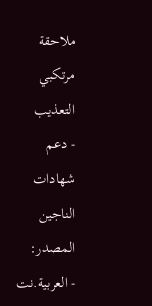ملاحقة مرتكبي التعذيب
- دعم شهادات الناجين
المصدر:
- العربية.نت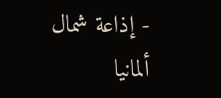- إذاعة شمال ألمانيا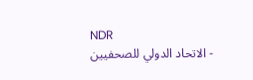NDR
- الاتحاد الدولي للصحفيين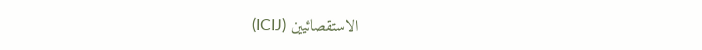الاستقصائيين (ICIJ)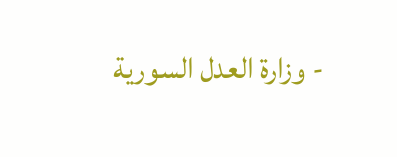- وزارة العدل السورية